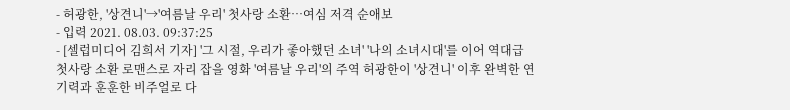- 허광한, '상견니'→'여름날 우리' 첫사랑 소환…여심 저격 순애보
- 입력 2021. 08.03. 09:37:25
- [셀럽미디어 김희서 기자] '그 시절, 우리가 좋아했던 소녀' '나의 소녀시대'를 이어 역대급 첫사랑 소환 로맨스로 자리 잡을 영화 '여름날 우리'의 주역 허광한이 '상견니' 이후 완벽한 연기력과 훈훈한 비주얼로 다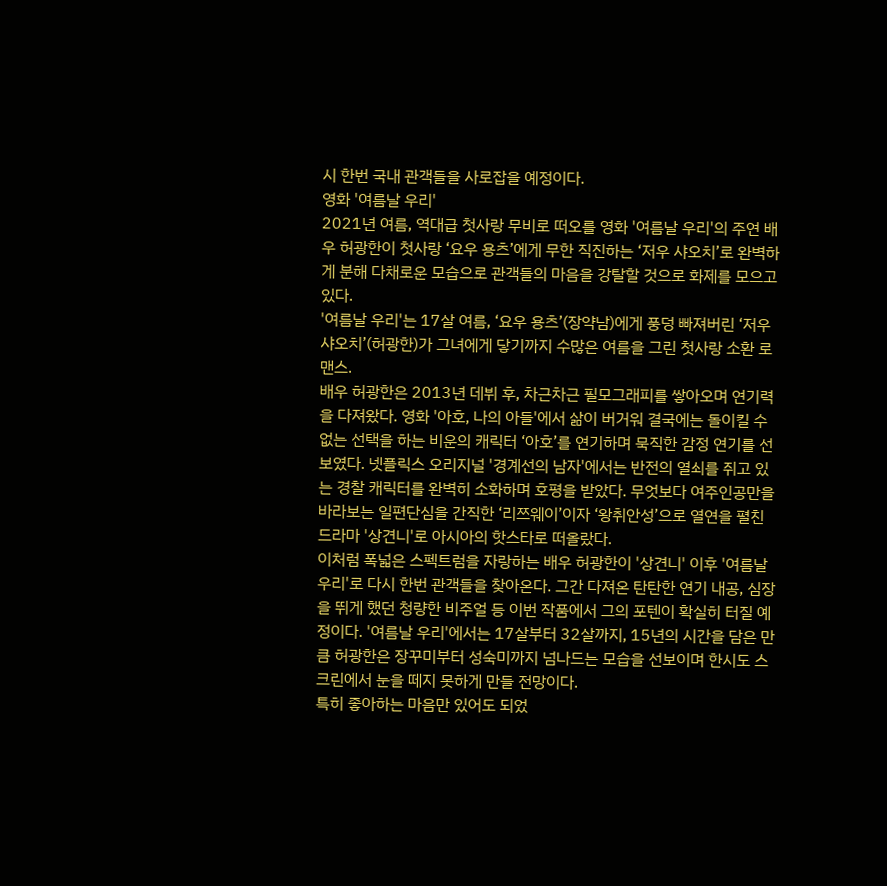시 한번 국내 관객들을 사로잡을 예정이다.
영화 '여름날 우리'
2021년 여름, 역대급 첫사랑 무비로 떠오를 영화 '여름날 우리'의 주연 배우 허광한이 첫사랑 ‘요우 용츠’에게 무한 직진하는 ‘저우 샤오치’로 완벽하게 분해 다채로운 모습으로 관객들의 마음을 강탈할 것으로 화제를 모으고 있다.
'여름날 우리'는 17살 여름, ‘요우 용츠’(장약남)에게 풍덩 빠져버린 ‘저우 샤오치’(허광한)가 그녀에게 닿기까지 수많은 여름을 그린 첫사랑 소환 로맨스.
배우 허광한은 2013년 데뷔 후, 차근차근 필모그래피를 쌓아오며 연기력을 다져왔다. 영화 '아호, 나의 아들'에서 삶이 버거워 결국에는 돌이킬 수 없는 선택을 하는 비운의 캐릭터 ‘아호’를 연기하며 묵직한 감정 연기를 선보였다. 넷플릭스 오리지널 '경계선의 남자'에서는 반전의 열쇠를 쥐고 있는 경찰 캐릭터를 완벽히 소화하며 호평을 받았다. 무엇보다 여주인공만을 바라보는 일편단심을 간직한 ‘리쯔웨이’이자 ‘왕취안성’으로 열연을 펼친 드라마 '상견니'로 아시아의 핫스타로 떠올랐다.
이처럼 폭넓은 스펙트럼을 자랑하는 배우 허광한이 '상견니' 이후 '여름날 우리'로 다시 한번 관객들을 찾아온다. 그간 다져온 탄탄한 연기 내공, 심장을 뛰게 했던 청량한 비주얼 등 이번 작품에서 그의 포텐이 확실히 터질 예정이다. '여름날 우리'에서는 17살부터 32살까지, 15년의 시간을 담은 만큼 허광한은 장꾸미부터 성숙미까지 넘나드는 모습을 선보이며 한시도 스크린에서 눈을 떼지 못하게 만들 전망이다.
특히 좋아하는 마음만 있어도 되었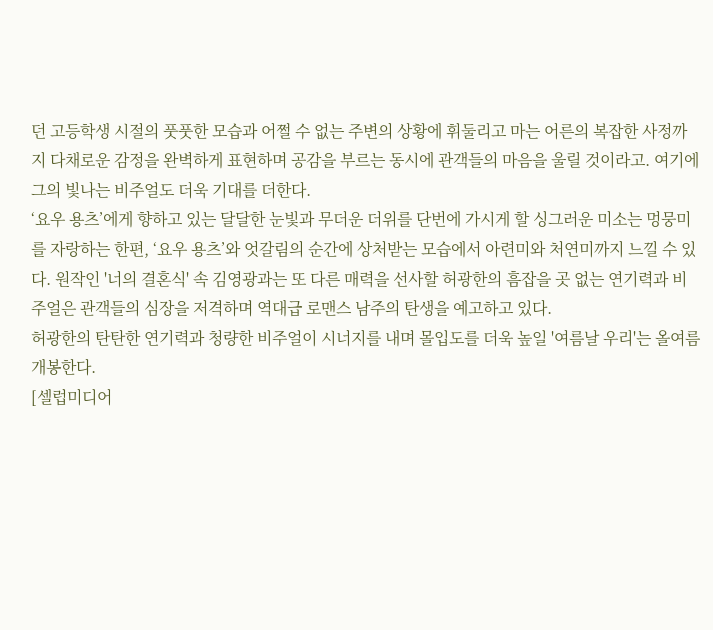던 고등학생 시절의 풋풋한 모습과 어쩔 수 없는 주변의 상황에 휘둘리고 마는 어른의 복잡한 사정까지 다채로운 감정을 완벽하게 표현하며 공감을 부르는 동시에 관객들의 마음을 울릴 것이라고. 여기에 그의 빛나는 비주얼도 더욱 기대를 더한다.
‘요우 용츠’에게 향하고 있는 달달한 눈빛과 무더운 더위를 단번에 가시게 할 싱그러운 미소는 멍뭉미를 자랑하는 한편, ‘요우 용츠’와 엇갈림의 순간에 상처받는 모습에서 아련미와 처연미까지 느낄 수 있다. 원작인 '너의 결혼식' 속 김영광과는 또 다른 매력을 선사할 허광한의 흠잡을 곳 없는 연기력과 비주얼은 관객들의 심장을 저격하며 역대급 로맨스 남주의 탄생을 예고하고 있다.
허광한의 탄탄한 연기력과 청량한 비주얼이 시너지를 내며 몰입도를 더욱 높일 '여름날 우리'는 올여름 개봉한다.
[셀럽미디어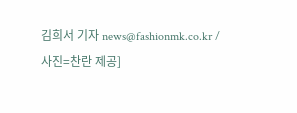김희서 기자 news@fashionmk.co.kr / 사진=찬란 제공]